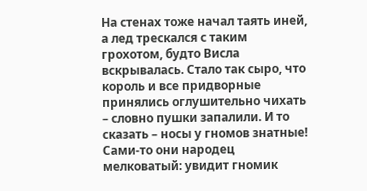На стенах тоже начал таять иней, а лед трескался с таким грохотом, будто Висла вскрывалась. Стало так сыро, что король и все придворные принялись оглушительно чихать – словно пушки запалили. И то сказать – носы у гномов знатные!
Сами-то они народец мелковатый: увидит гномик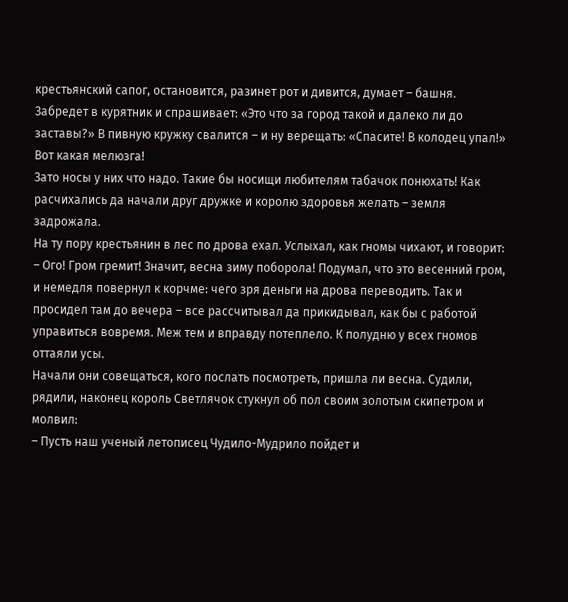крестьянский сапог, остановится, разинет рот и дивится, думает – башня. Забредет в курятник и спрашивает: «Это что за город такой и далеко ли до заставы?» В пивную кружку свалится – и ну верещать: «Спасите! В колодец упал!» Вот какая мелюзга!
Зато носы у них что надо. Такие бы носищи любителям табачок понюхать! Как расчихались да начали друг дружке и королю здоровья желать – земля задрожала.
На ту пору крестьянин в лес по дрова ехал. Услыхал, как гномы чихают, и говорит:
– Ого! Гром гремит! Значит, весна зиму поборола! Подумал, что это весенний гром, и немедля повернул к корчме: чего зря деньги на дрова переводить. Так и просидел там до вечера – все рассчитывал да прикидывал, как бы с работой управиться вовремя. Меж тем и вправду потеплело. К полудню у всех гномов оттаяли усы.
Начали они совещаться, кого послать посмотреть, пришла ли весна. Судили, рядили, наконец король Светлячок стукнул об пол своим золотым скипетром и молвил:
– Пусть наш ученый летописец Чудило-Мудрило пойдет и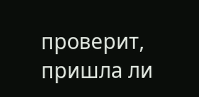проверит, пришла ли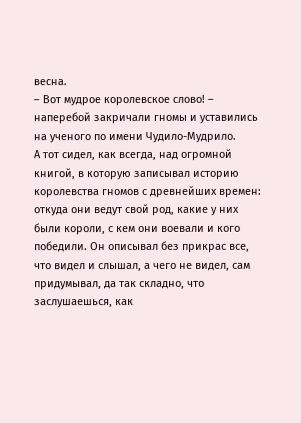весна.
– Вот мудрое королевское слово! – наперебой закричали гномы и уставились на ученого по имени Чудило-Мудрило.
А тот сидел, как всегда, над огромной книгой, в которую записывал историю королевства гномов с древнейших времен: откуда они ведут свой род, какие у них были короли, с кем они воевали и кого победили. Он описывал без прикрас все, что видел и слышал, а чего не видел, сам придумывал, да так складно, что заслушаешься, как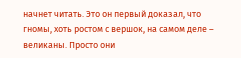начнет читать. Это он первый доказал, что гномы, хоть ростом с вершок, на самом деле – великаны. Просто они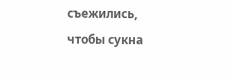съежились, чтобы сукна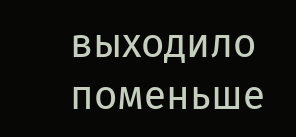выходило поменьше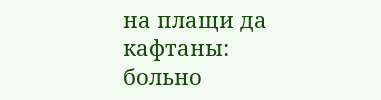на плащи да кафтаны: больно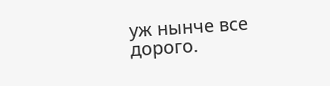уж нынче все дорого.